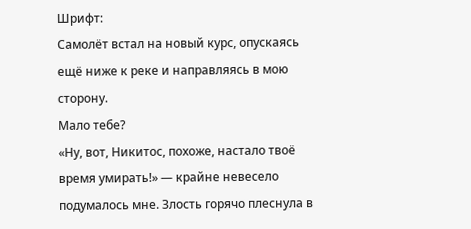Шрифт:
Самолёт встал на новый курс, опускаясь ещё ниже к реке и направляясь в мою сторону.
Мало тебе?
«Ну, вот, Никитос, похоже, настало твоё время умирать!» — крайне невесело подумалось мне. Злость горячо плеснула в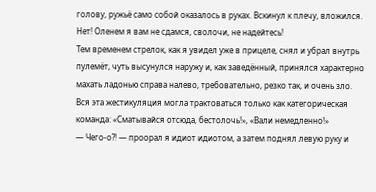голову, ружьё само собой оказалось в руках. Вскинул к плечу, вложился. Нет! Оленем я вам не сдамся, сволочи, не надейтесь!
Тем временем стрелок, как я увидел уже в прицеле, снял и убрал внутрь пулемёт, чуть высунулся наружу и, как заведённый, принялся характерно махать ладонью справа налево, требовательно, резко так, и очень зло. Вся эта жестикуляция могла трактоваться только как категорическая команда: «Сматывайся отсюда, бестолочь!», «Вали немедленно!»
— Чего-о?! — проорал я идиот идиотом, а затем поднял левую руку и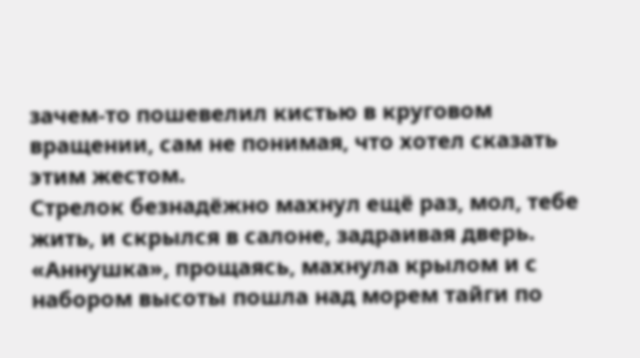зачем-то пошевелил кистью в круговом вращении, сам не понимая, что хотел сказать этим жестом.
Стрелок безнадёжно махнул ещё раз, мол, тебе жить, и скрылся в салоне, задраивая дверь. «Аннушка», прощаясь, махнула крылом и с набором высоты пошла над морем тайги по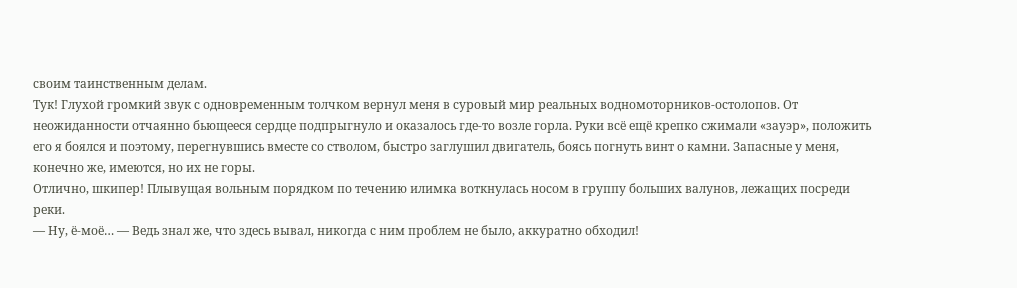своим таинственным делам.
Тук! Глухой громкий звук с одновременным толчком вернул меня в суровый мир реальных водномоторников-остолопов. От неожиданности отчаянно бьющееся сердце подпрыгнуло и оказалось где-то возле горла. Руки всё ещё крепко сжимали «зауэр», положить его я боялся и поэтому, перегнувшись вместе со стволом, быстро заглушил двигатель, боясь погнуть винт о камни. Запасные у меня, конечно же, имеются, но их не горы.
Отлично, шкипер! Плывущая вольным порядком по течению илимка воткнулась носом в группу больших валунов, лежащих посреди реки.
— Ну, ё-моё… — Ведь знал же, что здесь вывал, никогда с ним проблем не было, аккуратно обходил!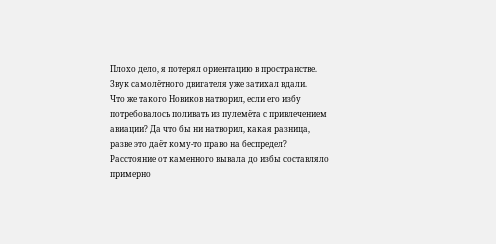Плохо дело, я потерял ориентацию в пространстве.
Звук самолётного двигателя уже затихал вдали.
Что же такого Новиков натворил, если его избу потребовалось поливать из пулемёта с привлечением авиации? Да что бы ни натворил, какая разница, разве это даёт кому-то право на беспредел?
Расстояние от каменного вывала до избы составляло примерно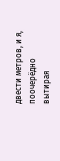двести метров, и я, поочерёдно вытирая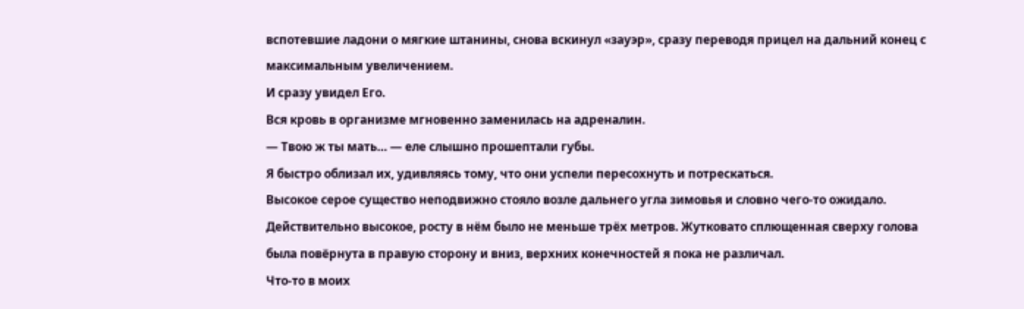вспотевшие ладони о мягкие штанины, снова вскинул «зауэр», сразу переводя прицел на дальний конец с максимальным увеличением.
И сразу увидел Его.
Вся кровь в организме мгновенно заменилась на адреналин.
— Твою ж ты мать… — еле слышно прошептали губы.
Я быстро облизал их, удивляясь тому, что они успели пересохнуть и потрескаться.
Высокое серое существо неподвижно стояло возле дальнего угла зимовья и словно чего-то ожидало. Действительно высокое, росту в нём было не меньше трёх метров. Жутковато сплющенная сверху голова была повёрнута в правую сторону и вниз, верхних конечностей я пока не различал.
Что-то в моих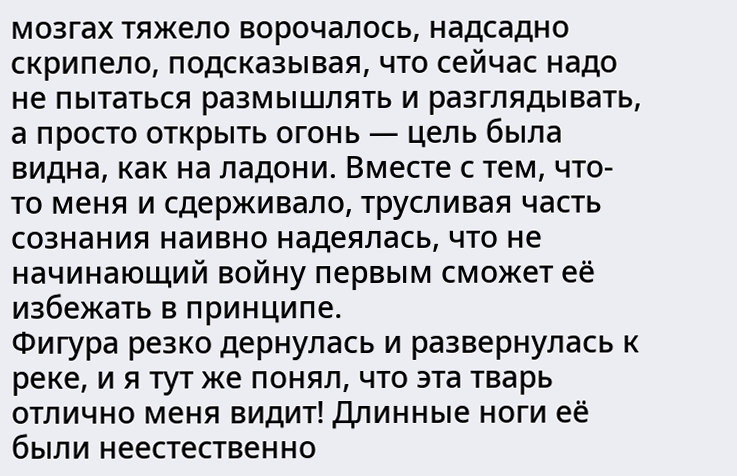мозгах тяжело ворочалось, надсадно скрипело, подсказывая, что сейчас надо не пытаться размышлять и разглядывать, а просто открыть огонь — цель была видна, как на ладони. Вместе с тем, что-то меня и сдерживало, трусливая часть сознания наивно надеялась, что не начинающий войну первым сможет её избежать в принципе.
Фигура резко дернулась и развернулась к реке, и я тут же понял, что эта тварь отлично меня видит! Длинные ноги её были неестественно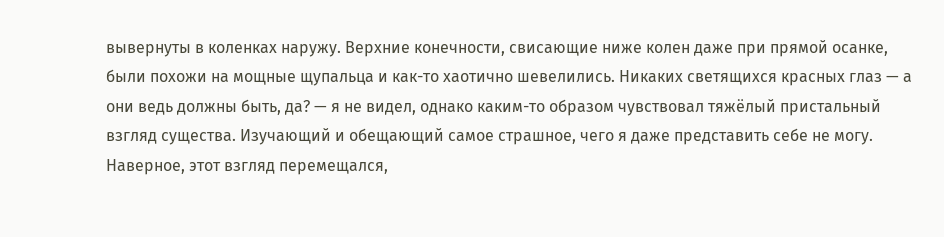вывернуты в коленках наружу. Верхние конечности, свисающие ниже колен даже при прямой осанке, были похожи на мощные щупальца и как-то хаотично шевелились. Никаких светящихся красных глаз — а они ведь должны быть, да? — я не видел, однако каким-то образом чувствовал тяжёлый пристальный взгляд существа. Изучающий и обещающий самое страшное, чего я даже представить себе не могу. Наверное, этот взгляд перемещался,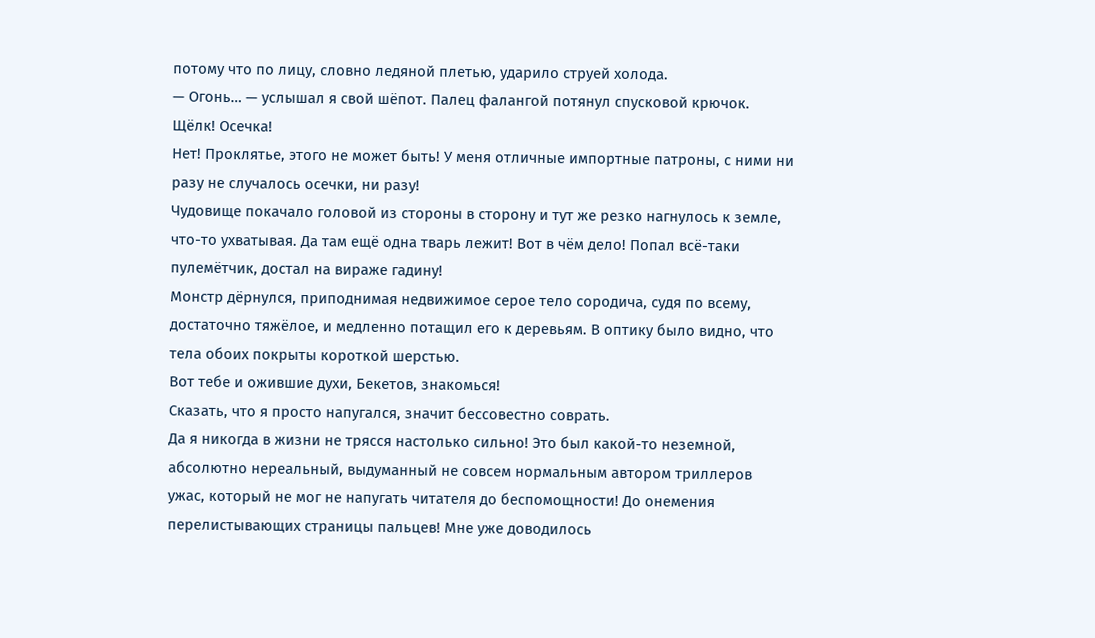потому что по лицу, словно ледяной плетью, ударило струей холода.
— Огонь… — услышал я свой шёпот. Палец фалангой потянул спусковой крючок.
Щёлк! Осечка!
Нет! Проклятье, этого не может быть! У меня отличные импортные патроны, с ними ни разу не случалось осечки, ни разу!
Чудовище покачало головой из стороны в сторону и тут же резко нагнулось к земле, что-то ухватывая. Да там ещё одна тварь лежит! Вот в чём дело! Попал всё-таки пулемётчик, достал на вираже гадину!
Монстр дёрнулся, приподнимая недвижимое серое тело сородича, судя по всему, достаточно тяжёлое, и медленно потащил его к деревьям. В оптику было видно, что тела обоих покрыты короткой шерстью.
Вот тебе и ожившие духи, Бекетов, знакомься!
Сказать, что я просто напугался, значит бессовестно соврать.
Да я никогда в жизни не трясся настолько сильно! Это был какой-то неземной, абсолютно нереальный, выдуманный не совсем нормальным автором триллеров ужас, который не мог не напугать читателя до беспомощности! До онемения перелистывающих страницы пальцев! Мне уже доводилось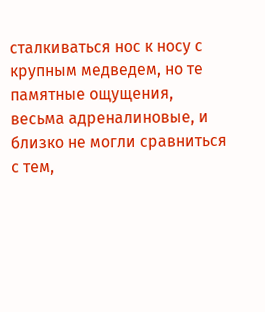сталкиваться нос к носу с крупным медведем, но те памятные ощущения, весьма адреналиновые, и близко не могли сравниться с тем,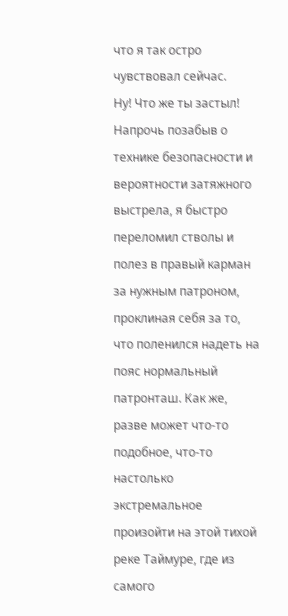что я так остро чувствовал сейчас.
Ну! Что же ты застыл! Напрочь позабыв о технике безопасности и вероятности затяжного выстрела, я быстро переломил стволы и полез в правый карман за нужным патроном, проклиная себя за то, что поленился надеть на пояс нормальный патронташ. Как же, разве может что-то подобное, что-то настолько экстремальное произойти на этой тихой реке Таймуре, где из самого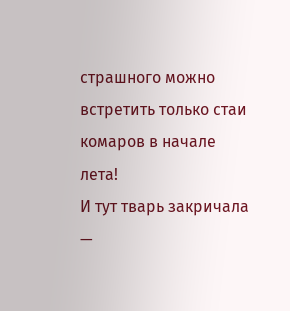страшного можно встретить только стаи комаров в начале лета!
И тут тварь закричала —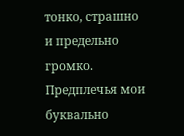тонко, страшно и предельно громко. Предплечья мои буквально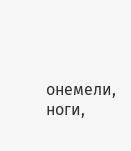онемели, ноги,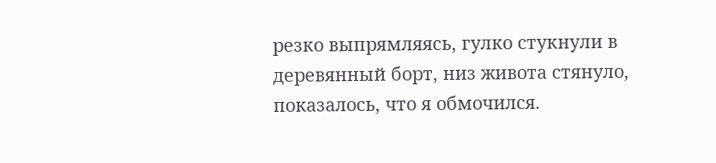резко выпрямляясь, гулко стукнули в деревянный борт, низ живота стянуло, показалось, что я обмочился.